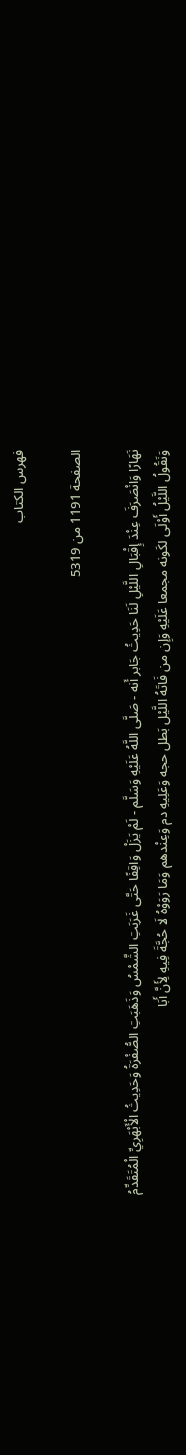فهرس الكتاب

الصفحة 1191 من 5319

نَهَارًا وَانْصَرَفَ عِنْدَ إِقْبَالِ اللَّيْلِ لَنَا حَدِيثُ جَابر أَنه - صَلَّى اللَّهُ عَلَيْهِ وَسَلَّم - لَمْ يَزَلْ وَاقِفًا حَتَّى غَرَبَتِ الشَّمْسُ وَذَهَبَتِ الصُّفْرَةُ وَحَدِيثُ الْأَبْهَرِيِّ الْمُتَقَدِّمُ وَنَقُولُ اللَّيْلُ أَوْلَى لكَونه مجمعا عَلَيْهِ وَإِن من فَاتَهُ اللَّيْل بَطل حجه وَعَلِيهِ دم وَعِنْدهم وَمَا رَوَوْهُ لَا حُجَّةَ فِيهِ لِأَنَّ أَبَا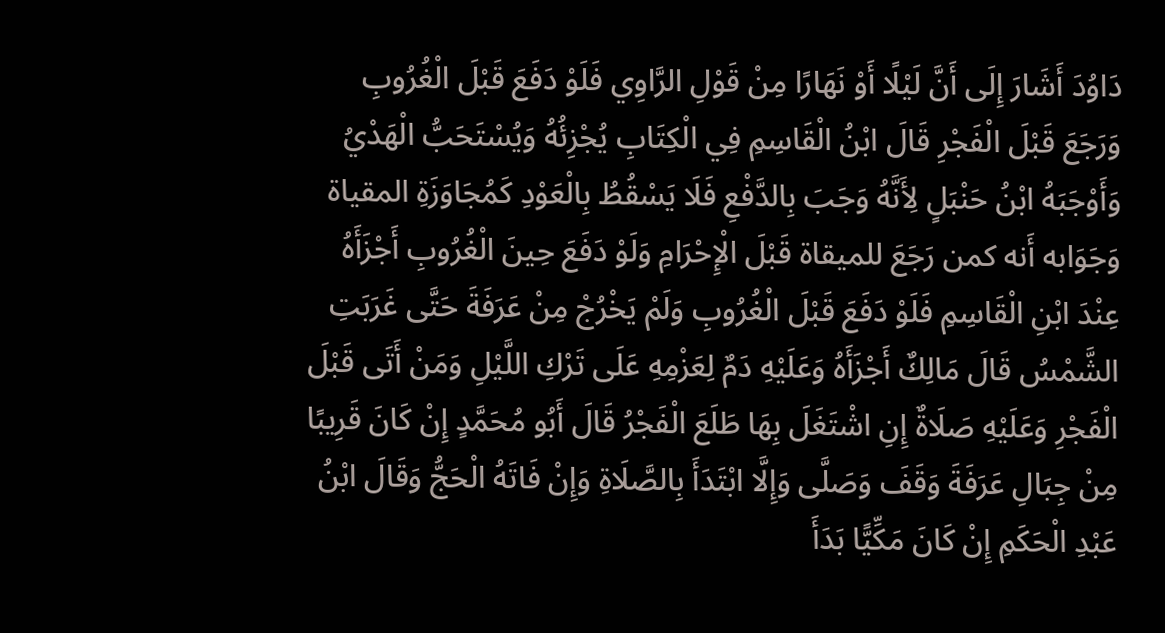دَاوُدَ أَشَارَ إِلَى أَنَّ لَيْلًا أَوْ نَهَارًا مِنْ قَوْلِ الرَّاوِي فَلَوْ دَفَعَ قَبْلَ الْغُرُوبِ وَرَجَعَ قَبْلَ الْفَجْرِ قَالَ ابْنُ الْقَاسِمِ فِي الْكِتَابِ يُجْزِئُهُ وَيُسْتَحَبُّ الْهَدْيُ وَأَوْجَبَهُ ابْنُ حَنْبَلٍ لِأَنَّهُ وَجَبَ بِالدَّفْعِ فَلَا يَسْقُطُ بِالْعَوْدِ كَمُجَاوَزَةِ المقياة وَجَوَابه أَنه كمن رَجَعَ للميقاة قَبْلَ الْإِحْرَامِ وَلَوْ دَفَعَ حِينَ الْغُرُوبِ أَجْزَأَهُ عِنْدَ ابْنِ الْقَاسِمِ فَلَوْ دَفَعَ قَبْلَ الْغُرُوبِ وَلَمْ يَخْرُجْ مِنْ عَرَفَةَ حَتَّى غَرَبَتِ الشَّمْسُ قَالَ مَالِكٌ أَجْزَأَهُ وَعَلَيْهِ دَمٌ لِعَزْمِهِ عَلَى تَرْكِ اللَّيْلِ وَمَنْ أَتَى قَبْلَ الْفَجْرِ وَعَلَيْهِ صَلَاةٌ إِنِ اشْتَغَلَ بِهَا طَلَعَ الْفَجْرُ قَالَ أَبُو مُحَمَّدٍ إِنْ كَانَ قَرِيبًا مِنْ جِبَالِ عَرَفَةَ وَقَفَ وَصَلَّى وَإِلَّا ابْتَدَأَ بِالصَّلَاةِ وَإِنْ فَاتَهُ الْحَجُّ وَقَالَ ابْنُ عَبْدِ الْحَكَمِ إِنْ كَانَ مَكِّيًّا بَدَأَ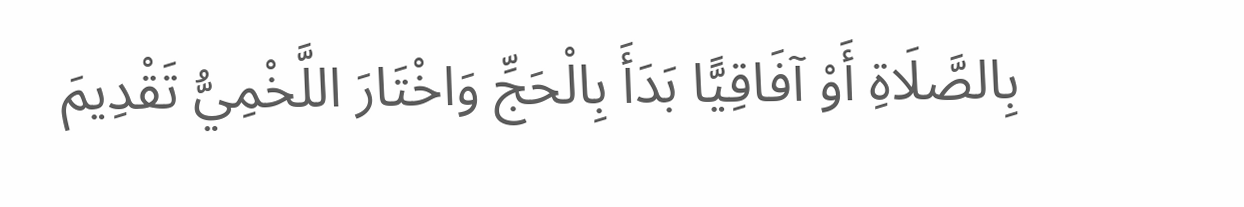بِالصَّلَاةِ أَوْ آفَاقِيًّا بَدَأَ بِالْحَجِّ وَاخْتَارَ اللَّخْمِيُّ تَقْدِيمَ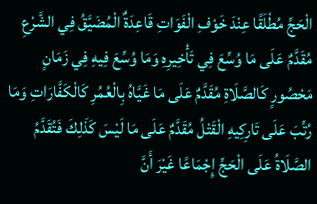الْحَجِّ مُطْلَقًا عِنْدَ خَوْفِ الْفَوَاتِ قَاعِدَةٌ الْمُضَيَّقُ فِي الشَّرْعِ مُقَدَّمٌ عَلَى مَا وُسِّعَ فِي تَأْخِيرِهِ وَمَا وُسِّعَ فِيهِ فِي زَمَانٍ مَحْصُورٍ كَالصَّلَاةِ مُقَدَّمٌ عَلَى مَا غَيَّاهُ بِالْعُمُرِ كَالْكَفَّارَاتِ وَمَا رُتِّبَ عَلَى تَارِكِيهِ الْقَتْلُ مُقَدَّمٌ عَلَى مَا لَيْسَ كَذَلِكَ فَتُقَدَّمُ الصَّلَاةُ عَلَى الْحَجِّ إِجْمَاعًا غَيْرَ أَنَّ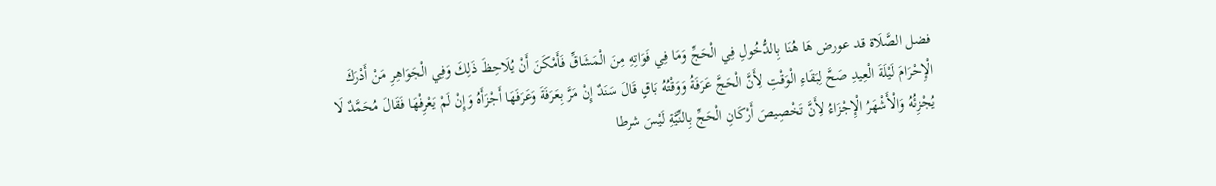فضل الصَّلَاة قد عورض هَا هُنَا بِالدُّخُولِ فِي الْحَجِّ وَمَا فِي فَوَاتِهِ مِنَ الْمَشَاقِّ فَأَمْكَنَ أَنْ يُلَاحِظَ ذَلِكَ وَفِي الْجَوَاهِرِ مَنْ أَدْرَكَ الْإِحْرَامَ لَيْلَةَ الْعِيدِ صَحَّ لِبَقَاءِ الْوَقْتِ لِأَنَّ الْحَجَّ عَرَفَةُ وَوَقْتُهُ بَاقٍ قَالَ سَنَدٌ إِنْ مَرَّ بِعَرَفَةَ وَعَرَفَهَا أَجْزَأَهُ وَإِنْ لَمْ يَعْرِفْهَا فَقَالَ مُحَمَّدٌ لَا يُجْزِئُهُ وَالْأَشْهَرُ الْإِجْزَاءُ لِأَنَّ تَخْصِيصَ أَرْكَانِ الْحَجِّ بِالنِّيَّةِ لَيْسَ شرطا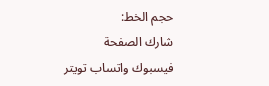حجم الخط:
شارك الصفحة
فيسبوك واتساب تويتر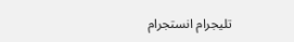تليجرام انستجرام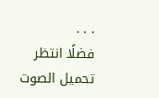. . .
فضلًا انتظر تحميل الصوت